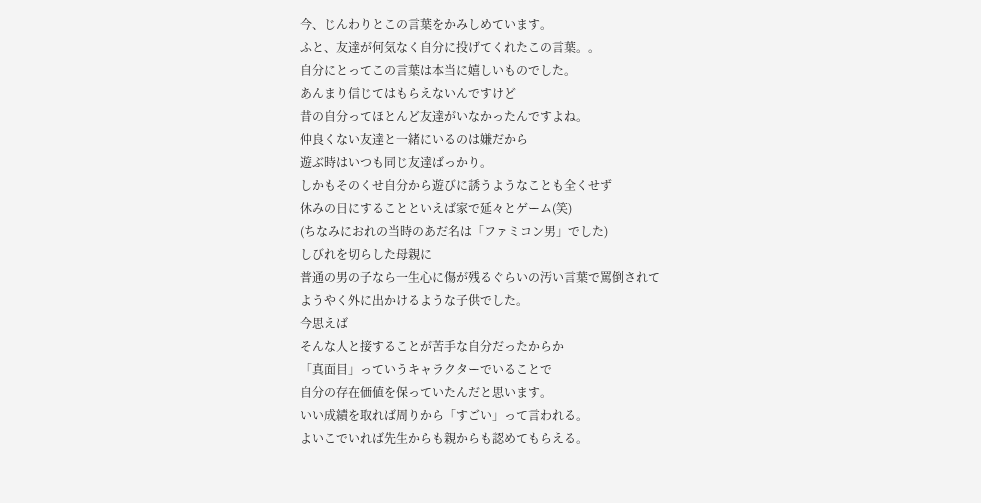今、じんわりとこの言葉をかみしめています。
ふと、友達が何気なく自分に投げてくれたこの言葉。。
自分にとってこの言葉は本当に嬉しいものでした。
あんまり信じてはもらえないんですけど
昔の自分ってほとんど友達がいなかったんですよね。
仲良くない友達と一緒にいるのは嫌だから
遊ぶ時はいつも同じ友達ばっかり。
しかもそのくせ自分から遊びに誘うようなことも全くせず
休みの日にすることといえば家で延々とゲーム(笑)
(ちなみにおれの当時のあだ名は「ファミコン男」でした)
しびれを切らした母親に
普通の男の子なら一生心に傷が残るぐらいの汚い言葉で罵倒されて
ようやく外に出かけるような子供でした。
今思えば
そんな人と接することが苦手な自分だったからか
「真面目」っていうキャラクターでいることで
自分の存在価値を保っていたんだと思います。
いい成績を取れば周りから「すごい」って言われる。
よいこでいれば先生からも親からも認めてもらえる。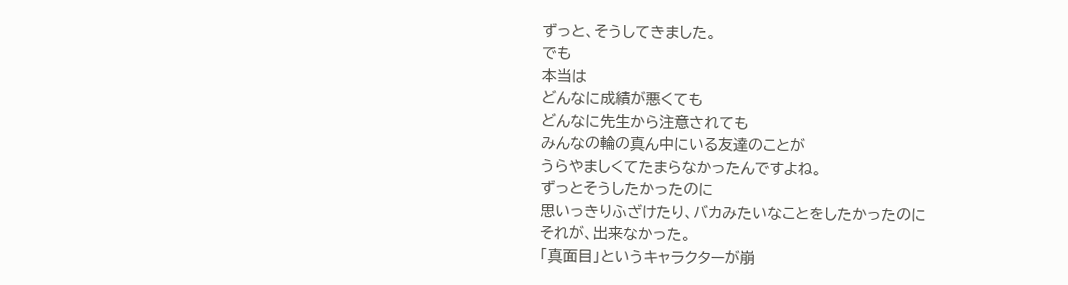ずっと、そうしてきました。
でも
本当は
どんなに成績が悪くても
どんなに先生から注意されても
みんなの輪の真ん中にいる友達のことが
うらやましくてたまらなかったんですよね。
ずっとそうしたかったのに
思いっきりふざけたり、バカみたいなことをしたかったのに
それが、出来なかった。
「真面目」というキャラクターが崩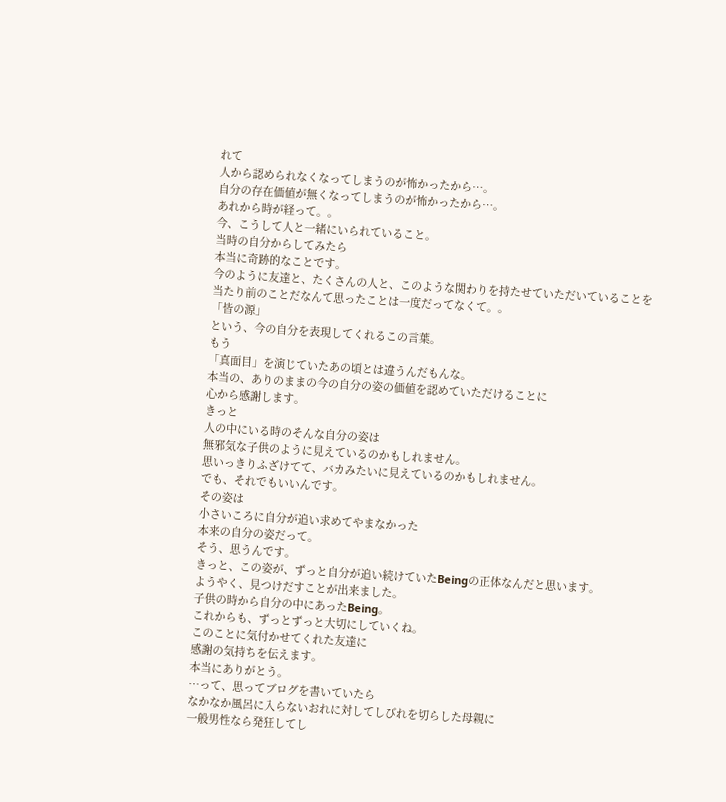れて
人から認められなくなってしまうのが怖かったから…。
自分の存在価値が無くなってしまうのが怖かったから…。
あれから時が経って。。
今、こうして人と一緒にいられていること。
当時の自分からしてみたら
本当に奇跡的なことです。
今のように友達と、たくさんの人と、このような関わりを持たせていただいていることを
当たり前のことだなんて思ったことは一度だってなくて。。
「皆の源」
という、今の自分を表現してくれるこの言葉。
もう
「真面目」を演じていたあの頃とは違うんだもんな。
本当の、ありのままの今の自分の姿の価値を認めていただけることに
心から感謝します。
きっと
人の中にいる時のそんな自分の姿は
無邪気な子供のように見えているのかもしれません。
思いっきりふざけてて、バカみたいに見えているのかもしれません。
でも、それでもいいんです。
その姿は
小さいころに自分が追い求めてやまなかった
本来の自分の姿だって。
そう、思うんです。
きっと、この姿が、ずっと自分が追い続けていたBeingの正体なんだと思います。
ようやく、見つけだすことが出来ました。
子供の時から自分の中にあったBeing。
これからも、ずっとずっと大切にしていくね。
このことに気付かせてくれた友達に
感謝の気持ちを伝えます。
本当にありがとう。
…って、思ってブログを書いていたら
なかなか風呂に入らないおれに対してしびれを切らした母親に
一般男性なら発狂してし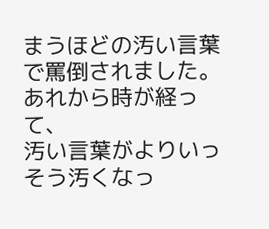まうほどの汚い言葉で罵倒されました。
あれから時が経って、
汚い言葉がよりいっそう汚くなっ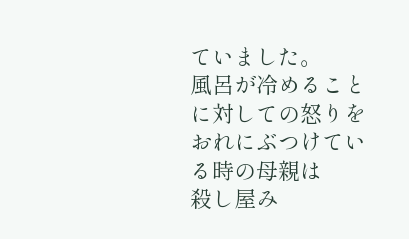ていました。
風呂が冷めることに対しての怒りをおれにぶつけている時の母親は
殺し屋み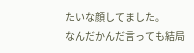たいな顔してました。
なんだかんだ言っても結局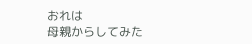おれは
母親からしてみた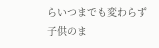らいつまでも変わらず子供のま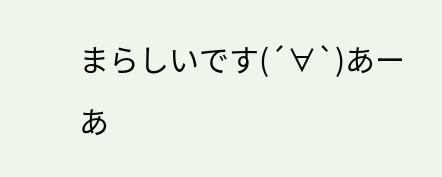まらしいです(´∀`)あーあ